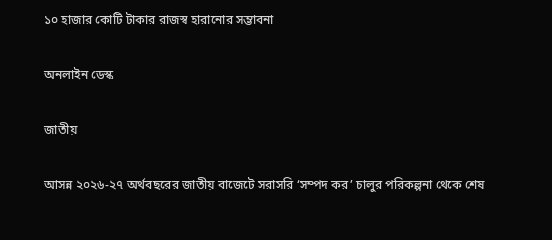১০ হাজার কোটি টাকার রাজস্ব হারানোর সম্ভাবনা

অনলাইন ডেস্ক

জাতীয়

আসন্ন ২০২৬-২৭ অর্থবছরের জাতীয় বাজেটে সরাসরি ‘সম্পদ কর’ চালুর পরিকল্পনা থেকে শেষ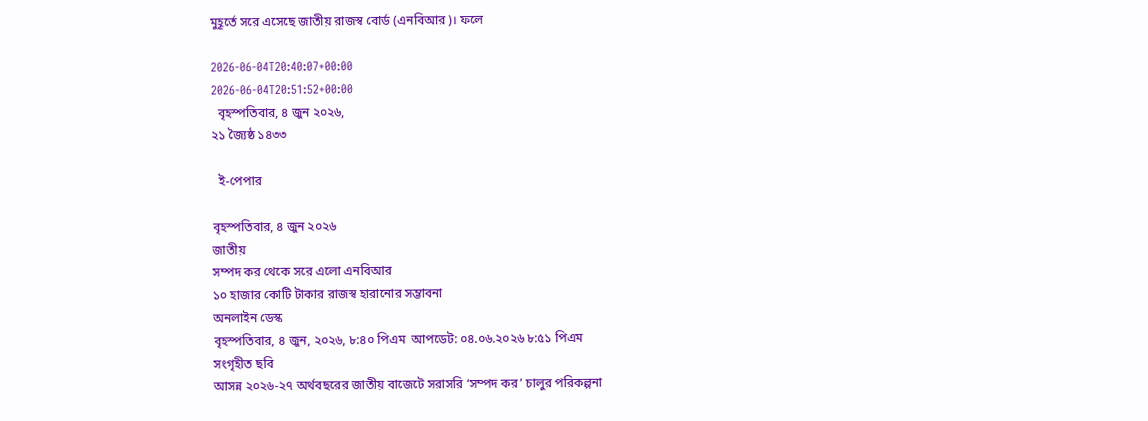মুহূর্তে সরে এসেছে জাতীয় রাজস্ব বোর্ড (এনবিআর)। ফলে

2026-06-04T20:40:07+00:00
2026-06-04T20:51:52+00:00
  বৃহস্পতিবার, ৪ জুন ২০২৬,
২১ জ্যৈষ্ঠ ১৪৩৩

  ই-পেপার

বৃহস্পতিবার, ৪ জুন ২০২৬
জাতীয়
সম্পদ কর থেকে সরে এলো এনবিআর
১০ হাজার কোটি টাকার রাজস্ব হারানোর সম্ভাবনা
অনলাইন ডেস্ক
বৃহস্পতিবার, ৪ জুন, ২০২৬, ৮:৪০ পিএম  আপডেট: ০৪.০৬.২০২৬ ৮:৫১ পিএম
সংগৃহীত ছবি
আসন্ন ২০২৬-২৭ অর্থবছরের জাতীয় বাজেটে সরাসরি ‘সম্পদ কর’ চালুর পরিকল্পনা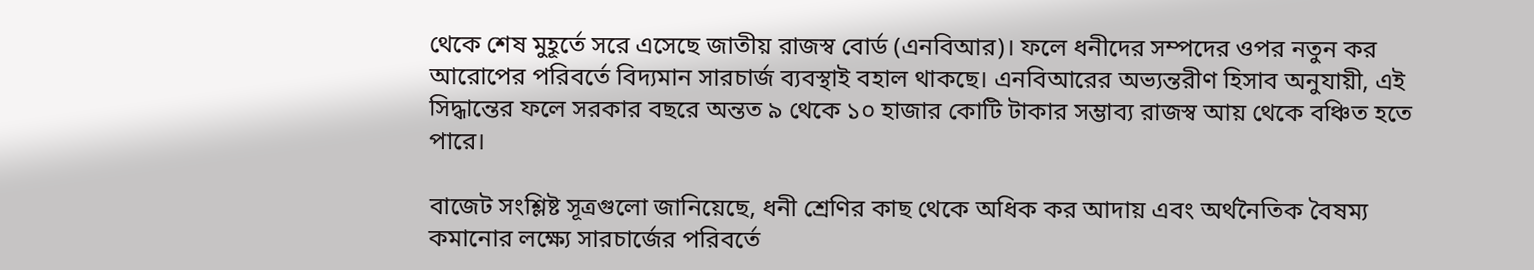থেকে শেষ মুহূর্তে সরে এসেছে জাতীয় রাজস্ব বোর্ড (এনবিআর)। ফলে ধনীদের সম্পদের ওপর নতুন কর আরোপের পরিবর্তে বিদ্যমান সারচার্জ ব্যবস্থাই বহাল থাকছে। এনবিআরের অভ্যন্তরীণ হিসাব অনুযায়ী, এই সিদ্ধান্তের ফলে সরকার বছরে অন্তত ৯ থেকে ১০ হাজার কোটি টাকার সম্ভাব্য রাজস্ব আয় থেকে বঞ্চিত হতে পারে।

বাজেট সংশ্লিষ্ট সূত্রগুলো জানিয়েছে, ধনী শ্রেণির কাছ থেকে অধিক কর আদায় এবং অর্থনৈতিক বৈষম্য কমানোর লক্ষ্যে সারচার্জের পরিবর্তে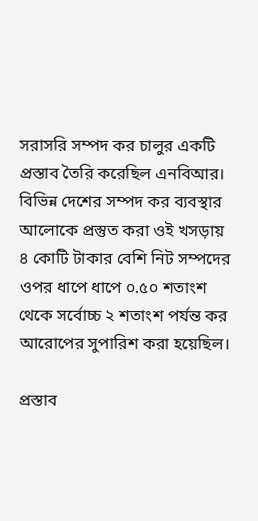সরাসরি সম্পদ কর চালুর একটি প্রস্তাব তৈরি করেছিল এনবিআর। বিভিন্ন দেশের সম্পদ কর ব্যবস্থার আলোকে প্রস্তুত করা ওই খসড়ায় ৪ কোটি টাকার বেশি নিট সম্পদের ওপর ধাপে ধাপে ০.৫০ শতাংশ থেকে সর্বোচ্চ ২ শতাংশ পর্যন্ত কর আরোপের সুপারিশ করা হয়েছিল।

প্রস্তাব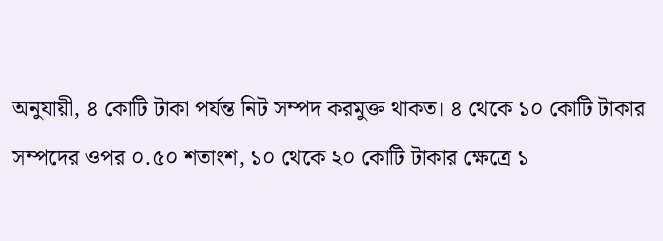অনুযায়ী, ৪ কোটি টাকা পর্যন্ত নিট সম্পদ করমুক্ত থাকত। ৪ থেকে ১০ কোটি টাকার সম্পদের ওপর ০.৫০ শতাংশ, ১০ থেকে ২০ কোটি টাকার ক্ষেত্রে ১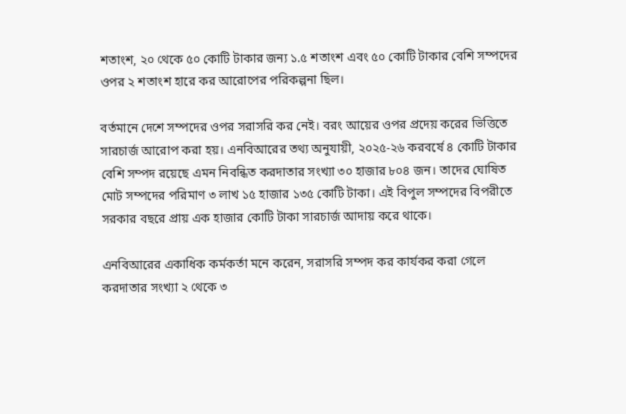শতাংশ, ২০ থেকে ৫০ কোটি টাকার জন্য ১.৫ শতাংশ এবং ৫০ কোটি টাকার বেশি সম্পদের ওপর ২ শতাংশ হারে কর আরোপের পরিকল্পনা ছিল।

বর্তমানে দেশে সম্পদের ওপর সরাসরি কর নেই। বরং আয়ের ওপর প্রদেয় করের ভিত্তিতে সারচার্জ আরোপ করা হয়। এনবিআরের তথ্য অনুযায়ী, ২০২৫-২৬ করবর্ষে ৪ কোটি টাকার বেশি সম্পদ রয়েছে এমন নিবন্ধিত করদাতার সংখ্যা ৩০ হাজার ৮০৪ জন। তাদের ঘোষিত মোট সম্পদের পরিমাণ ৩ লাখ ১৫ হাজার ১৩৫ কোটি টাকা। এই বিপুল সম্পদের বিপরীতে সরকার বছরে প্রায় এক হাজার কোটি টাকা সারচার্জ আদায় করে থাকে।

এনবিআরের একাধিক কর্মকর্তা মনে করেন, সরাসরি সম্পদ কর কার্যকর করা গেলে করদাতার সংখ্যা ২ থেকে ৩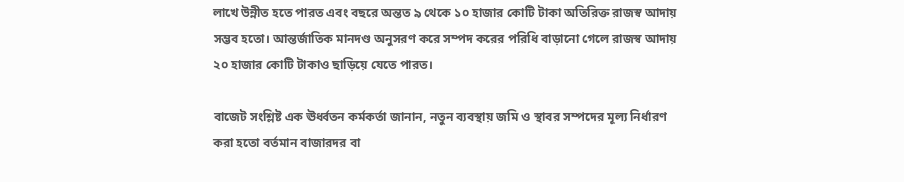লাখে উন্নীত হতে পারত এবং বছরে অন্তত ৯ থেকে ১০ হাজার কোটি টাকা অতিরিক্ত রাজস্ব আদায় সম্ভব হতো। আন্তর্জাতিক মানদণ্ড অনুসরণ করে সম্পদ করের পরিধি বাড়ানো গেলে রাজস্ব আদায় ২০ হাজার কোটি টাকাও ছাড়িয়ে যেতে পারত।

বাজেট সংশ্লিষ্ট এক ঊর্ধ্বতন কর্মকর্তা জানান, নতুন ব্যবস্থায় জমি ও স্থাবর সম্পদের মূল্য নির্ধারণ করা হতো বর্তমান বাজারদর বা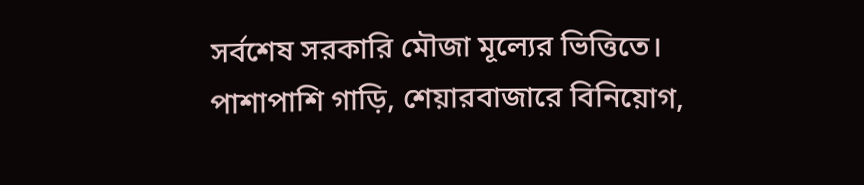সর্বশেষ সরকারি মৌজা মূল্যের ভিত্তিতে। পাশাপাশি গাড়ি, শেয়ারবাজারে বিনিয়োগ,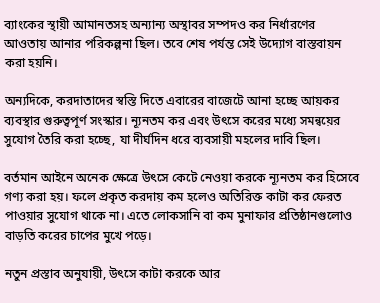ব্যাংকের স্থায়ী আমানতসহ অন্যান্য অস্থাবর সম্পদও কর নির্ধারণের আওতায় আনার পরিকল্পনা ছিল। তবে শেষ পর্যন্ত সেই উদ্যোগ বাস্তবায়ন করা হয়নি।

অন্যদিকে, করদাতাদের স্বস্তি দিতে এবারের বাজেটে আনা হচ্ছে আয়কর ব্যবস্থার গুরুত্বপূর্ণ সংস্কার। ন্যূনতম কর এবং উৎসে করের মধ্যে সমন্বয়ের সুযোগ তৈরি করা হচ্ছে, যা দীর্ঘদিন ধরে ব্যবসায়ী মহলের দাবি ছিল।

বর্তমান আইনে অনেক ক্ষেত্রে উৎসে কেটে নেওয়া করকে ন্যূনতম কর হিসেবে গণ্য করা হয়। ফলে প্রকৃত করদায় কম হলেও অতিরিক্ত কাটা কর ফেরত পাওয়ার সুযোগ থাকে না। এতে লোকসানি বা কম মুনাফার প্রতিষ্ঠানগুলোও বাড়তি করের চাপের মুখে পড়ে।

নতুন প্রস্তাব অনুযায়ী, উৎসে কাটা করকে আর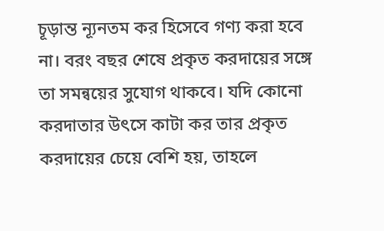চূড়ান্ত ন্যূনতম কর হিসেবে গণ্য করা হবে না। বরং বছর শেষে প্রকৃত করদায়ের সঙ্গে তা সমন্বয়ের সুযোগ থাকবে। যদি কোনো করদাতার উৎসে কাটা কর তার প্রকৃত করদায়ের চেয়ে বেশি হয়, তাহলে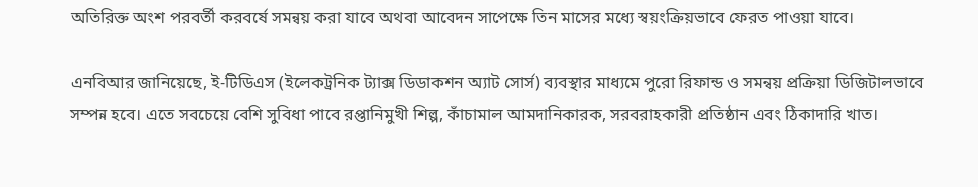অতিরিক্ত অংশ পরবর্তী করবর্ষে সমন্বয় করা যাবে অথবা আবেদন সাপেক্ষে তিন মাসের মধ্যে স্বয়ংক্রিয়ভাবে ফেরত পাওয়া যাবে।

এনবিআর জানিয়েছে, ই-টিডিএস (ইলেকট্রনিক ট্যাক্স ডিডাকশন অ্যাট সোর্স) ব্যবস্থার মাধ্যমে পুরো রিফান্ড ও সমন্বয় প্রক্রিয়া ডিজিটালভাবে সম্পন্ন হবে। এতে সবচেয়ে বেশি সুবিধা পাবে রপ্তানিমুখী শিল্প, কাঁচামাল আমদানিকারক, সরবরাহকারী প্রতিষ্ঠান এবং ঠিকাদারি খাত।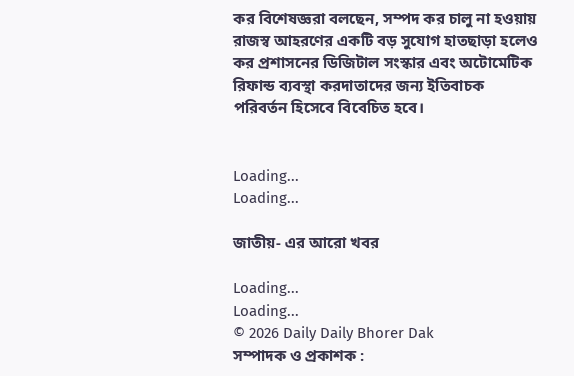কর বিশেষজ্ঞরা বলছেন, সম্পদ কর চালু না হওয়ায় রাজস্ব আহরণের একটি বড় সুযোগ হাতছাড়া হলেও কর প্রশাসনের ডিজিটাল সংস্কার এবং অটোমেটিক রিফান্ড ব্যবস্থা করদাতাদের জন্য ইতিবাচক পরিবর্তন হিসেবে বিবেচিত হবে।


Loading...
Loading...

জাতীয়- এর আরো খবর

Loading...
Loading...
© 2026 Daily Daily Bhorer Dak
সম্পাদক ও প্রকাশক :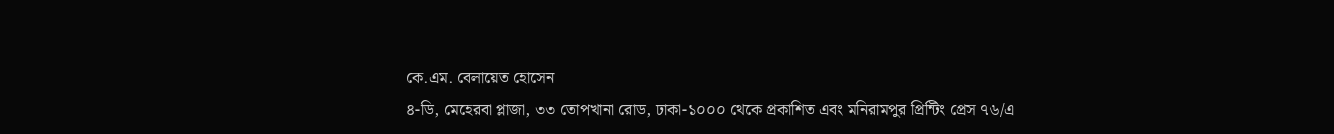কে.এম. বেলায়েত হোসেন
৪-ডি, মেহেরবা প্লাজা, ৩৩ তোপখানা রোড, ঢাকা-১০০০ থেকে প্রকাশিত এবং মনিরামপুর প্রিন্টিং প্রেস ৭৬/এ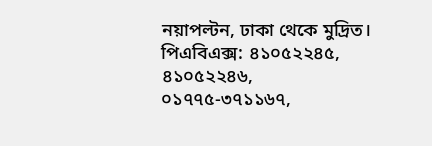নয়াপল্টন, ঢাকা থেকে মুদ্রিত। পিএবিএক্স: ৪১০৫২২৪৫, ৪১০৫২২৪৬, ০১৭৭৫-৩৭১১৬৭,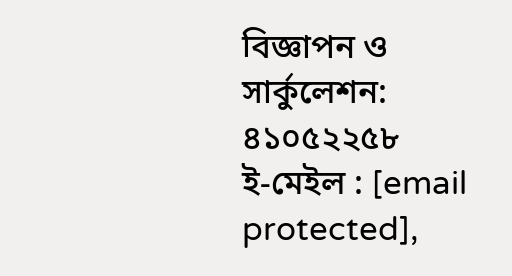বিজ্ঞাপন ও সার্কুলেশন: ৪১০৫২২৫৮
ই-মেইল : [email protected],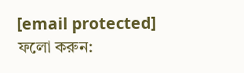[email protected]
ফলো করুন: